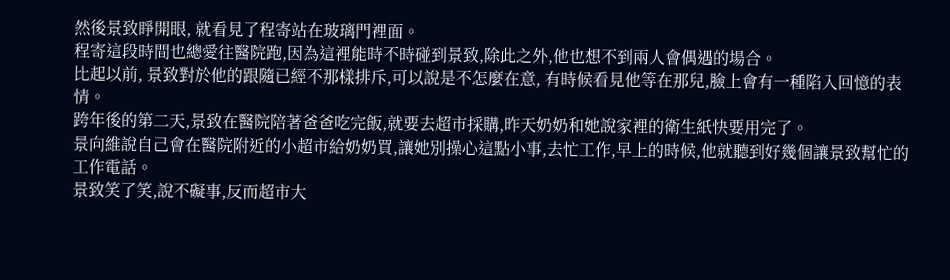然後景致睜開眼, 就看見了程寄站在玻璃門裡面。
程寄這段時間也總愛往醫院跑,因為這裡能時不時碰到景致,除此之外,他也想不到兩人會偶遇的場合。
比起以前, 景致對於他的跟隨已經不那樣排斥,可以說是不怎麼在意, 有時候看見他等在那兒,臉上會有一種陷入回憶的表情。
跨年後的第二天,景致在醫院陪著爸爸吃完飯,就要去超市採購,昨天奶奶和她說家裡的衛生紙快要用完了。
景向維說自己會在醫院附近的小超市給奶奶買,讓她別操心這點小事,去忙工作,早上的時候,他就聽到好幾個讓景致幫忙的工作電話。
景致笑了笑,說不礙事,反而超市大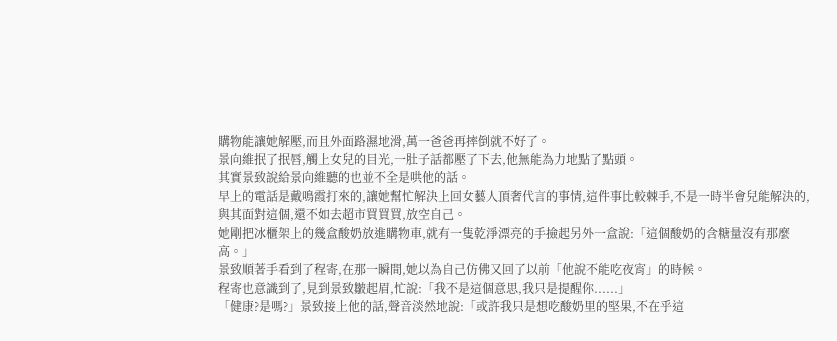購物能讓她解壓,而且外面路濕地滑,萬一爸爸再摔倒就不好了。
景向維抿了抿唇,觸上女兒的目光,一肚子話都壓了下去,他無能為力地點了點頭。
其實景致說給景向維聽的也並不全是哄他的話。
早上的電話是戴鳴霞打來的,讓她幫忙解決上回女藝人頂奢代言的事情,這件事比較棘手,不是一時半會兒能解決的,與其面對這個,還不如去超市買買買,放空自己。
她剛把冰櫃架上的幾盒酸奶放進購物車,就有一隻乾淨漂亮的手撿起另外一盒說:「這個酸奶的含糖量沒有那麼高。」
景致順著手看到了程寄,在那一瞬間,她以為自己仿佛又回了以前「他說不能吃夜宵」的時候。
程寄也意識到了,見到景致皺起眉,忙說:「我不是這個意思,我只是提醒你......」
「健康?是嗎?」景致接上他的話,聲音淡然地說:「或許我只是想吃酸奶里的堅果,不在乎這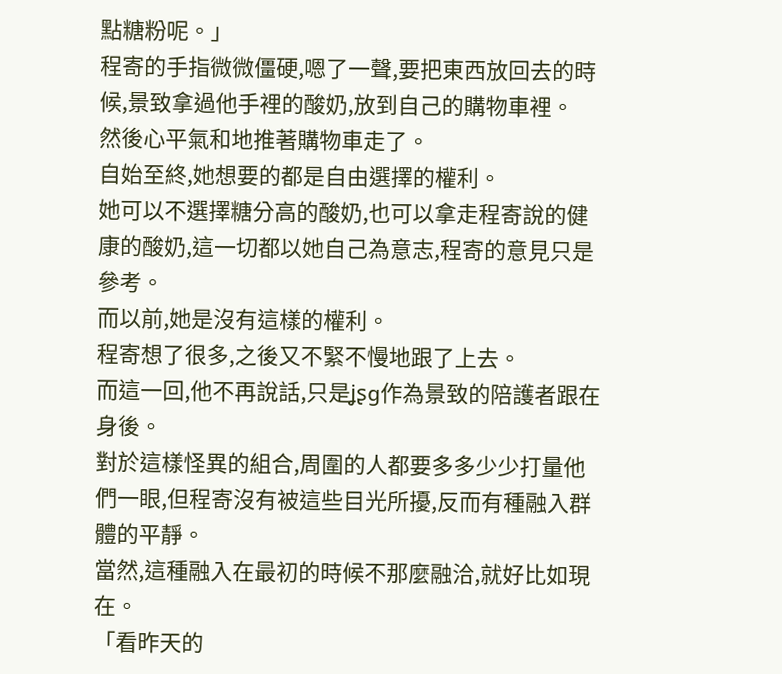點糖粉呢。」
程寄的手指微微僵硬,嗯了一聲,要把東西放回去的時候,景致拿過他手裡的酸奶,放到自己的購物車裡。
然後心平氣和地推著購物車走了。
自始至終,她想要的都是自由選擇的權利。
她可以不選擇糖分高的酸奶,也可以拿走程寄說的健康的酸奶,這一切都以她自己為意志,程寄的意見只是參考。
而以前,她是沒有這樣的權利。
程寄想了很多,之後又不緊不慢地跟了上去。
而這一回,他不再說話,只是ʝʂց作為景致的陪護者跟在身後。
對於這樣怪異的組合,周圍的人都要多多少少打量他們一眼,但程寄沒有被這些目光所擾,反而有種融入群體的平靜。
當然,這種融入在最初的時候不那麼融洽,就好比如現在。
「看昨天的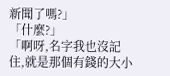新聞了嗎?」
「什麼?」
「啊呀,名字我也沒記住,就是那個有錢的大小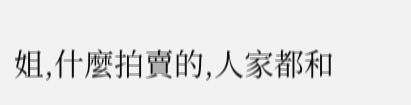姐,什麼拍賣的,人家都和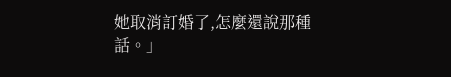她取消訂婚了,怎麼還說那種話。」